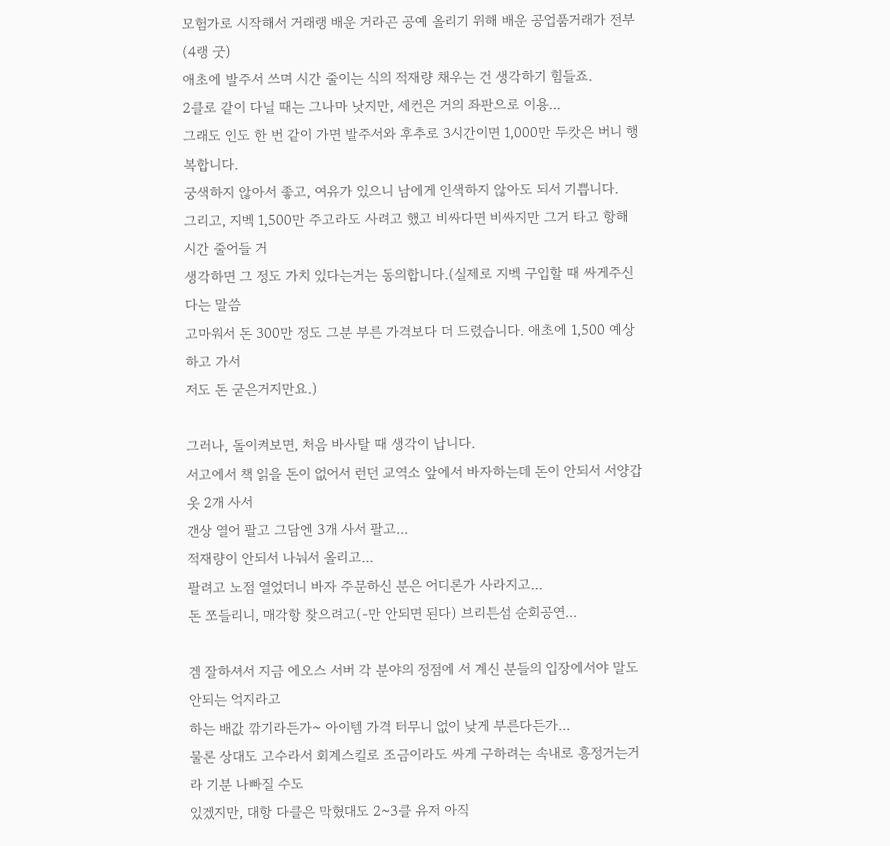모험가로 시작해서 거래랭 배운 거라곤 공예 올리기 위해 배운 공업품거래가 전부(4랭 굿)
애초에 발주서 쓰며 시간 줄이는 식의 적재량 채우는 건 생각하기 힘들죠.
2클로 같이 다닐 때는 그나마 낫지만, 세컨은 거의 좌판으로 이용...
그래도 인도 한 번 같이 가면 발주서와 후추로 3시간이면 1,000만 두캇은 버니 행복합니다.
궁색하지 않아서 좋고, 여유가 있으니 남에게 인색하지 않아도 되서 기쁩니다.
그리고, 지벡 1,500만 주고라도 사려고 했고 비싸다면 비싸지만 그거 타고 항해시간 줄어들 거
생각하면 그 정도 가치 있다는거는 동의합니다.(실제로 지벡 구입할 때 싸게주신다는 말씀
고마워서 돈 300만 정도 그분 부른 가격보다 더 드렸습니다. 애초에 1,500 예상하고 가서
저도 돈 굳은거지만요.)

그러나, 돌이켜보면, 처음 바사탈 때 생각이 납니다.
서고에서 책 읽을 돈이 없어서 런던 교역소 앞에서 바자하는데 돈이 안되서 서양갑옷 2개 사서
갠상 열어 팔고 그담엔 3개 사서 팔고...
적재량이 안되서 나눠서 올리고...
팔려고 노점 열었더니 바자 주문하신 분은 어디론가 사라지고...
돈 쪼들리니, 매각항 찾으려고(-만 안되면 된다) 브리튼섬 순회공연...

겜 잘하셔서 지금 에오스 서버 각 분야의 정점에 서 계신 분들의 입장에서야 말도 안되는 억지라고
하는 배값 깎기라든가~ 아이템 가격 터무니 없이 낮게 부른다든가...
물론 상대도 고수라서 회계스킬로 조금이라도 싸게 구하려는 속내로 흥정거는거라 기분 나빠질 수도
있겠지만, 대항 다클은 막혔대도 2~3클 유저 아직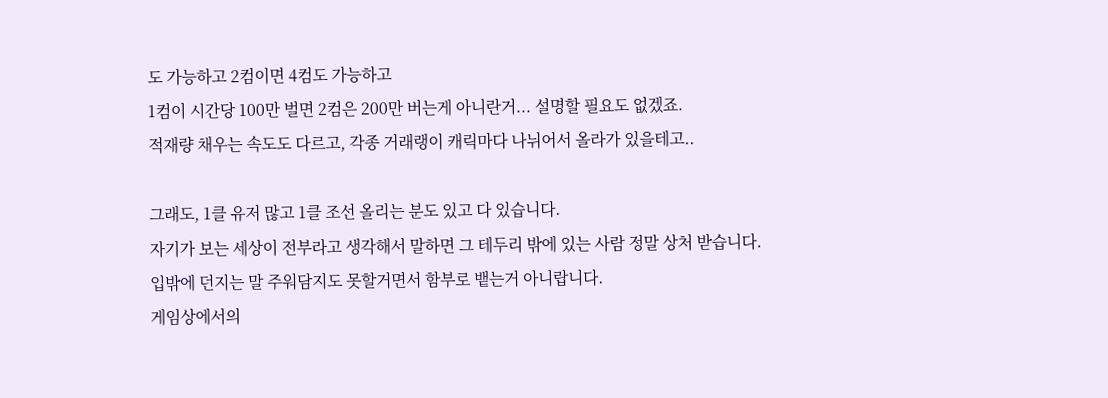도 가능하고 2컴이면 4컴도 가능하고
1컴이 시간당 100만 벌면 2컴은 200만 버는게 아니란거... 설명할 필요도 없겠죠.
적재량 채우는 속도도 다르고, 각종 거래랭이 캐릭마다 나뉘어서 올라가 있을테고..

그래도, 1클 유저 많고 1클 조선 올리는 분도 있고 다 있습니다.
자기가 보는 세상이 전부라고 생각해서 말하면 그 테두리 밖에 있는 사람 정말 상처 받습니다.
입밖에 던지는 말 주워담지도 못할거면서 함부로 뱉는거 아니랍니다.
게임상에서의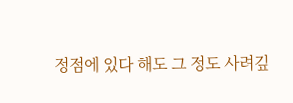정점에 있다 해도 그 정도 사려깊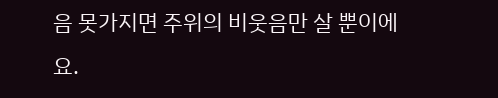음 못가지면 주위의 비웃음만 살 뿐이에요.